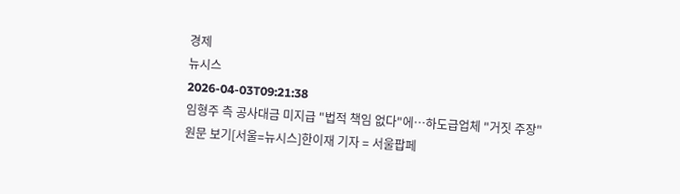경제
뉴시스
2026-04-03T09:21:38
임형주 측 공사대금 미지급 "법적 책임 없다"에…하도급업체 "거짓 주장"
원문 보기[서울=뉴시스]한이재 기자 = 서울팝페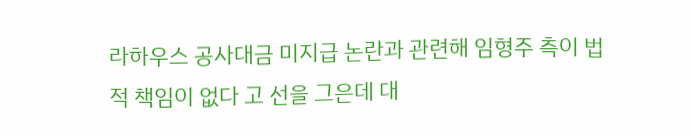라하우스 공사대금 미지급 논란과 관련해 임형주 측이 법적 책임이 없다 고 선을 그은데 대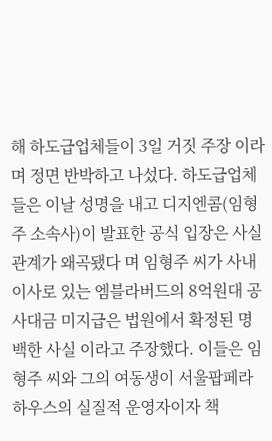해 하도급업체들이 3일 거짓 주장 이라며 정면 반박하고 나섰다. 하도급업체들은 이날 성명을 내고 디지엔콤(임형주 소속사)이 발표한 공식 입장은 사실관계가 왜곡됐다 며 임형주 씨가 사내이사로 있는 엠블라버드의 8억원대 공사대금 미지급은 법원에서 확정된 명백한 사실 이라고 주장했다. 이들은 임형주 씨와 그의 여동생이 서울팝페라하우스의 실질적 운영자이자 책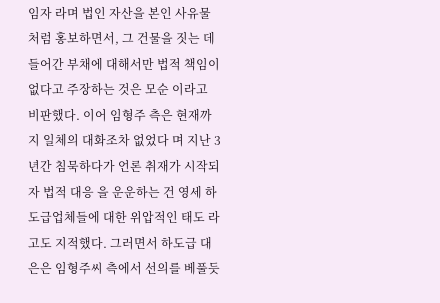임자 라며 법인 자산을 본인 사유물처럼 홍보하면서, 그 건물을 짓는 데 들어간 부채에 대해서만 법적 책임이 없다고 주장하는 것은 모순 이라고 비판했다. 이어 임형주 측은 현재까지 일체의 대화조차 없었다 며 지난 3년간 침묵하다가 언론 취재가 시작되자 법적 대응 을 운운하는 건 영세 하도급업체들에 대한 위압적인 태도 라고도 지적했다. 그러면서 하도급 대은은 임형주씨 측에서 선의를 베풀듯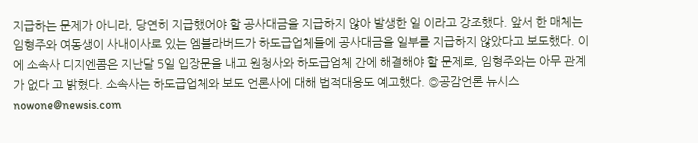지급하는 문제가 아니라, 당연히 지급했어야 할 공사대금을 지급하지 않아 발생한 일 이라고 강조했다. 앞서 한 매체는 임형주와 여동생이 사내이사로 있는 엠블라버드가 하도급업체들에 공사대금을 일부를 지급하지 않았다고 보도했다. 이에 소속사 디지엔콤은 지난달 5일 입장문을 내고 원청사와 하도급엄체 간에 해결해야 할 문제로, 임형주와는 아무 관계가 없다 고 밝혔다. 소속사는 하도급업체와 보도 언론사에 대해 법적대응도 예고했다. ◎공감언론 뉴시스 nowone@newsis.com